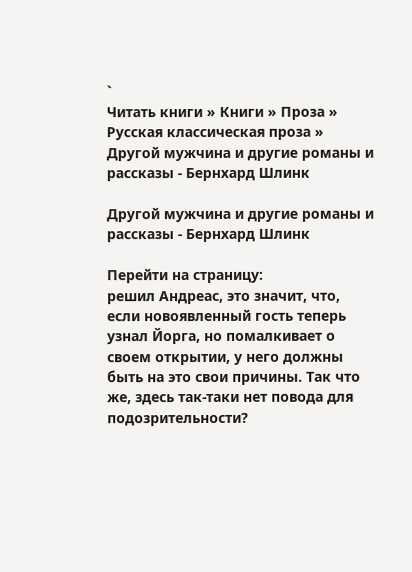`
Читать книги » Книги » Проза » Русская классическая проза » Другой мужчина и другие романы и рассказы - Бернхард Шлинк

Другой мужчина и другие романы и рассказы - Бернхард Шлинк

Перейти на страницу:
решил Андреас, это значит, что, если новоявленный гость теперь узнал Йорга, но помалкивает о своем открытии, у него должны быть на это свои причины. Так что же, здесь так-таки нет повода для подозрительности?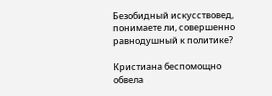Безобидный искусствовед, понимаете ли, совершенно равнодушный к политике?

Кристиана беспомощно обвела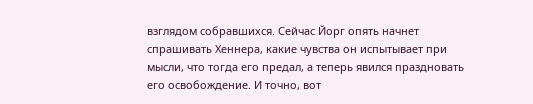взглядом собравшихся. Сейчас Йорг опять начнет спрашивать Хеннера, какие чувства он испытывает при мысли, что тогда его предал, а теперь явился праздновать его освобождение. И точно, вот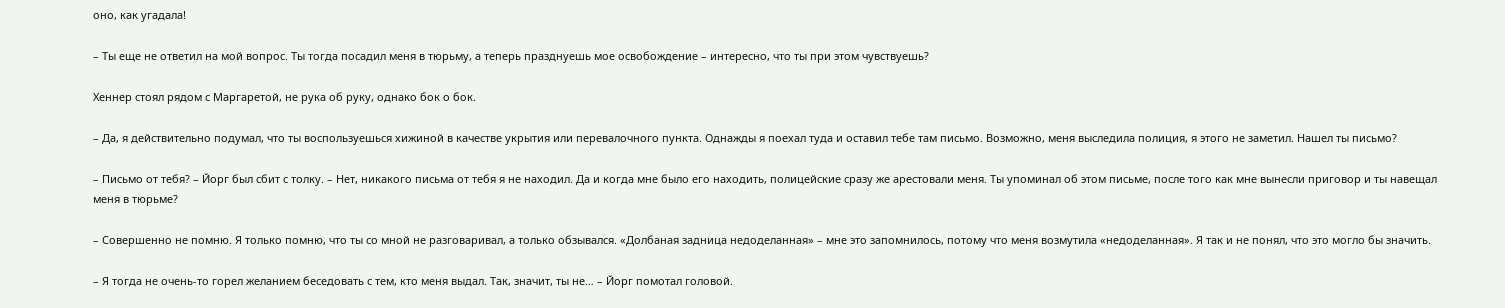оно, как угадала!

– Ты еще не ответил на мой вопрос. Ты тогда посадил меня в тюрьму, а теперь празднуешь мое освобождение – интересно, что ты при этом чувствуешь?

Хеннер стоял рядом с Маргаретой, не рука об руку, однако бок о бок.

– Да, я действительно подумал, что ты воспользуешься хижиной в качестве укрытия или перевалочного пункта. Однажды я поехал туда и оставил тебе там письмо. Возможно, меня выследила полиция, я этого не заметил. Нашел ты письмо?

– Письмо от тебя? – Йорг был сбит с толку. – Нет, никакого письма от тебя я не находил. Да и когда мне было его находить, полицейские сразу же арестовали меня. Ты упоминал об этом письме, после того как мне вынесли приговор и ты навещал меня в тюрьме?

– Совершенно не помню. Я только помню, что ты со мной не разговаривал, а только обзывался. «Долбаная задница недоделанная» – мне это запомнилось, потому что меня возмутила «недоделанная». Я так и не понял, что это могло бы значить.

– Я тогда не очень-то горел желанием беседовать с тем, кто меня выдал. Так, значит, ты не… – Йорг помотал головой.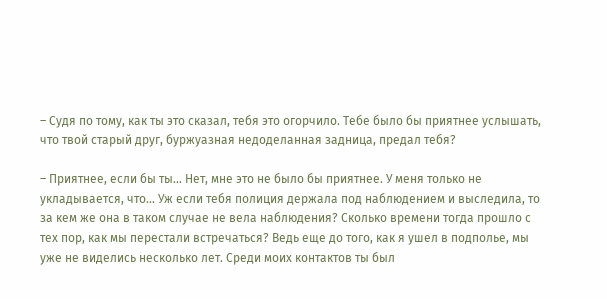– Судя по тому, как ты это сказал, тебя это огорчило. Тебе было бы приятнее услышать, что твой старый друг, буржуазная недоделанная задница, предал тебя?

– Приятнее, если бы ты… Нет, мне это не было бы приятнее. У меня только не укладывается, что… Уж если тебя полиция держала под наблюдением и выследила, то за кем же она в таком случае не вела наблюдения? Сколько времени тогда прошло с тех пор, как мы перестали встречаться? Ведь еще до того, как я ушел в подполье, мы уже не виделись несколько лет. Среди моих контактов ты был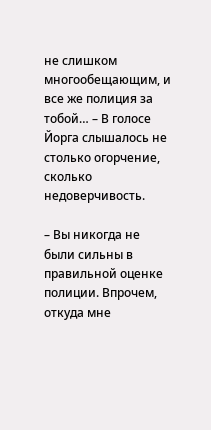не слишком многообещающим, и все же полиция за тобой… – В голосе Йорга слышалось не столько огорчение, сколько недоверчивость.

– Вы никогда не были сильны в правильной оценке полиции. Впрочем, откуда мне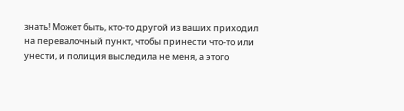знать! Может быть, кто-то другой из ваших приходил на перевалочный пункт, чтобы принести что-то или унести, и полиция выследила не меня, а этого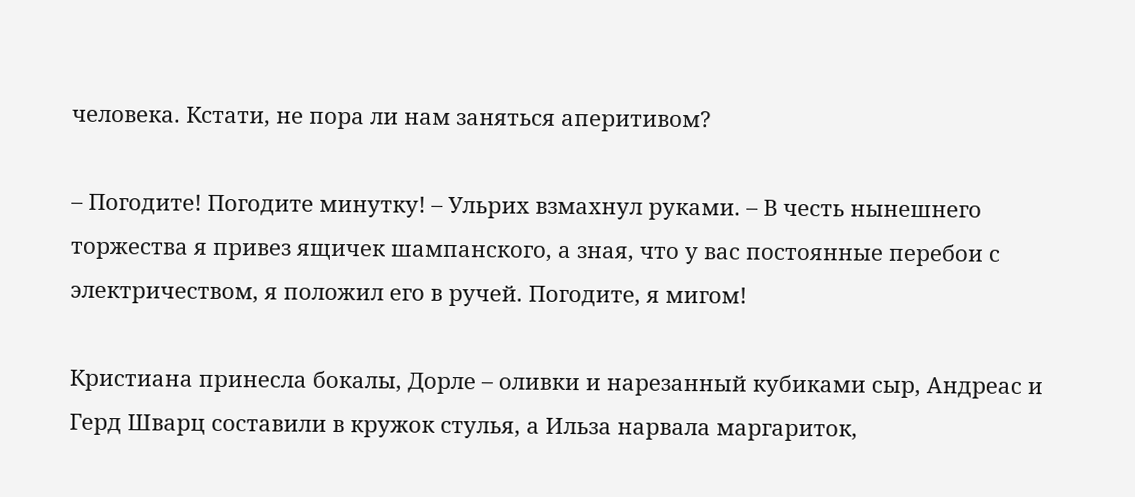человека. Кстати, не пора ли нам заняться аперитивом?

– Погодите! Погодите минутку! – Ульрих взмахнул руками. – В честь нынешнего торжества я привез ящичек шампанского, а зная, что у вас постоянные перебои с электричеством, я положил его в ручей. Погодите, я мигом!

Кристиана принесла бокалы, Дорле – оливки и нарезанный кубиками сыр, Андреас и Герд Шварц составили в кружок стулья, а Ильза нарвала маргариток,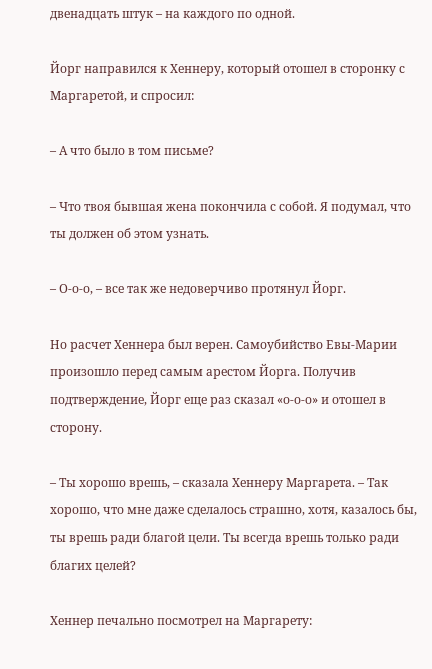двенадцать штук – на каждого по одной.

Йорг направился к Хеннеру, который отошел в сторонку с Маргаретой, и спросил:

– А что было в том письме?

– Что твоя бывшая жена покончила с собой. Я подумал, что ты должен об этом узнать.

– О-о-о, – все так же недоверчиво протянул Йорг.

Но расчет Хеннера был верен. Самоубийство Евы-Марии произошло перед самым арестом Йорга. Получив подтверждение, Йорг еще раз сказал «о-о-о» и отошел в сторону.

– Ты хорошо врешь, – сказала Хеннеру Маргарета. – Так хорошо, что мне даже сделалось страшно, хотя, казалось бы, ты врешь ради благой цели. Ты всегда врешь только ради благих целей?

Хеннер печально посмотрел на Маргарету: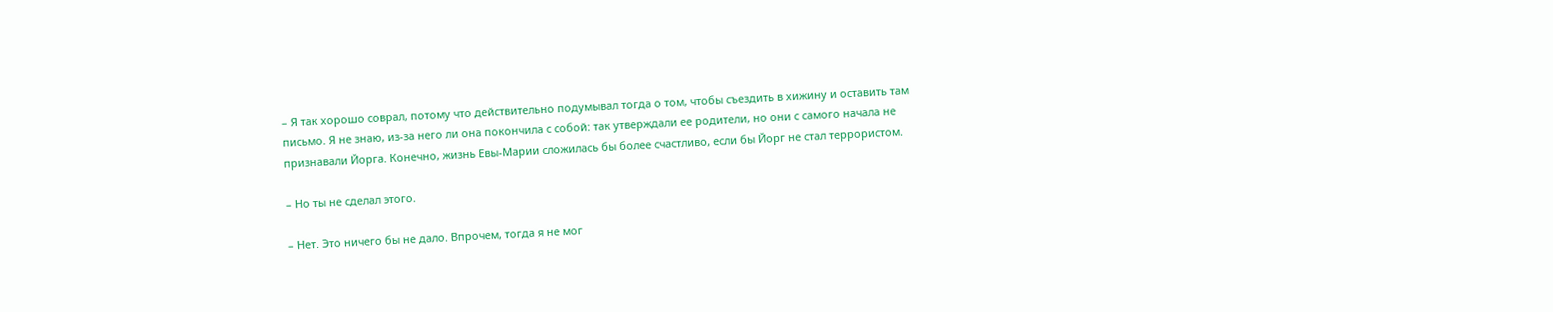– Я так хорошо соврал, потому что действительно подумывал тогда о том, чтобы съездить в хижину и оставить там письмо. Я не знаю, из-за него ли она покончила с собой: так утверждали ее родители, но они с самого начала не признавали Йорга. Конечно, жизнь Евы-Марии сложилась бы более счастливо, если бы Йорг не стал террористом.

– Но ты не сделал этого.

– Нет. Это ничего бы не дало. Впрочем, тогда я не мог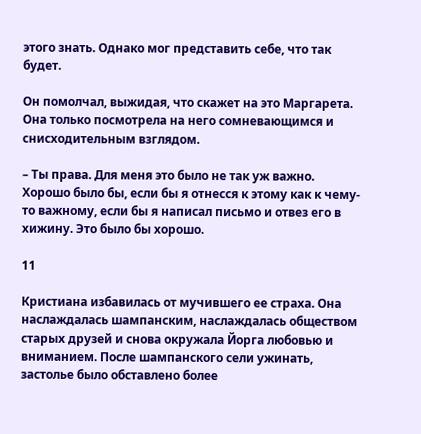этого знать. Однако мог представить себе, что так будет.

Он помолчал, выжидая, что скажет на это Маргарета. Она только посмотрела на него сомневающимся и снисходительным взглядом.

– Ты права. Для меня это было не так уж важно. Хорошо было бы, если бы я отнесся к этому как к чему-то важному, если бы я написал письмо и отвез его в хижину. Это было бы хорошо.

11

Кристиана избавилась от мучившего ее страха. Она наслаждалась шампанским, наслаждалась обществом старых друзей и снова окружала Йорга любовью и вниманием. После шампанского сели ужинать, застолье было обставлено более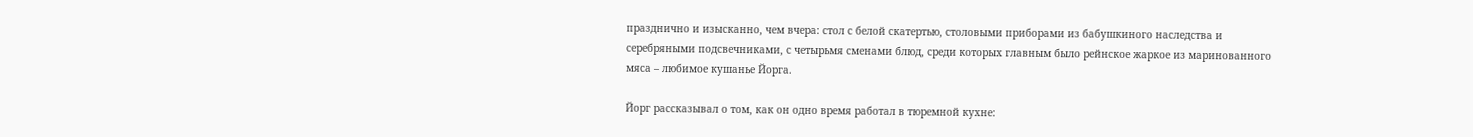празднично и изысканно, чем вчера: стол с белой скатертью, столовыми приборами из бабушкиного наследства и серебряными подсвечниками, с четырьмя сменами блюд, среди которых главным было рейнское жаркое из маринованного мяса – любимое кушанье Йорга.

Йорг рассказывал о том, как он одно время работал в тюремной кухне: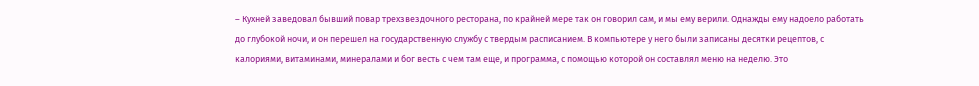– Кухней заведовал бывший повар трехзвездочного ресторана, по крайней мере так он говорил сам, и мы ему верили. Однажды ему надоело работать до глубокой ночи, и он перешел на государственную службу с твердым расписанием. В компьютере у него были записаны десятки рецептов, с калориями, витаминами, минералами и бог весть с чем там еще, и программа, с помощью которой он составлял меню на неделю. Это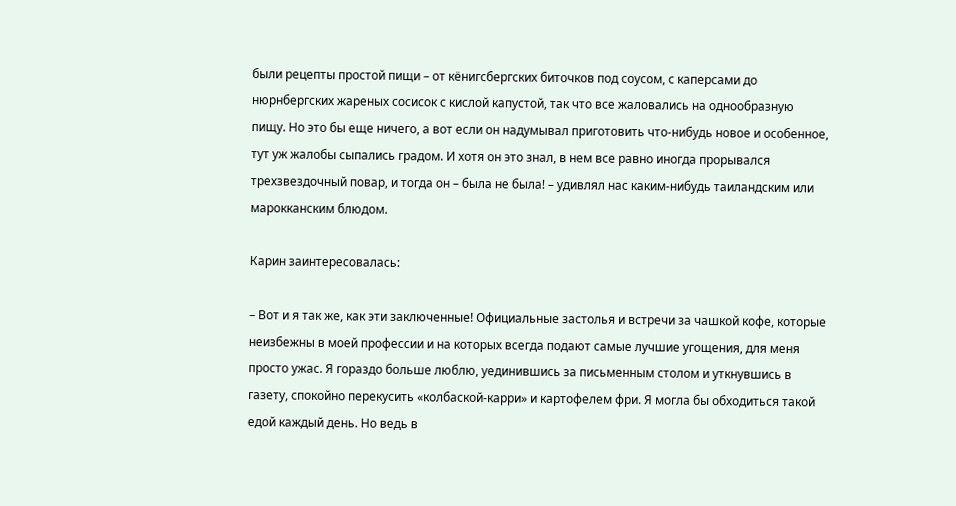были рецепты простой пищи – от кёнигсбергских биточков под соусом, с каперсами до нюрнбергских жареных сосисок с кислой капустой, так что все жаловались на однообразную пищу. Но это бы еще ничего, а вот если он надумывал приготовить что-нибудь новое и особенное, тут уж жалобы сыпались градом. И хотя он это знал, в нем все равно иногда прорывался трехзвездочный повар, и тогда он – была не была! – удивлял нас каким-нибудь таиландским или марокканским блюдом.

Карин заинтересовалась:

– Вот и я так же, как эти заключенные! Официальные застолья и встречи за чашкой кофе, которые неизбежны в моей профессии и на которых всегда подают самые лучшие угощения, для меня просто ужас. Я гораздо больше люблю, уединившись за письменным столом и уткнувшись в газету, спокойно перекусить «колбаской-карри» и картофелем фри. Я могла бы обходиться такой едой каждый день. Но ведь в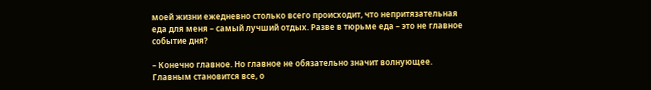моей жизни ежедневно столько всего происходит, что непритязательная еда для меня – самый лучший отдых. Разве в тюрьме еда – это не главное событие дня?

– Конечно главное. Но главное не обязательно значит волнующее. Главным становится все, о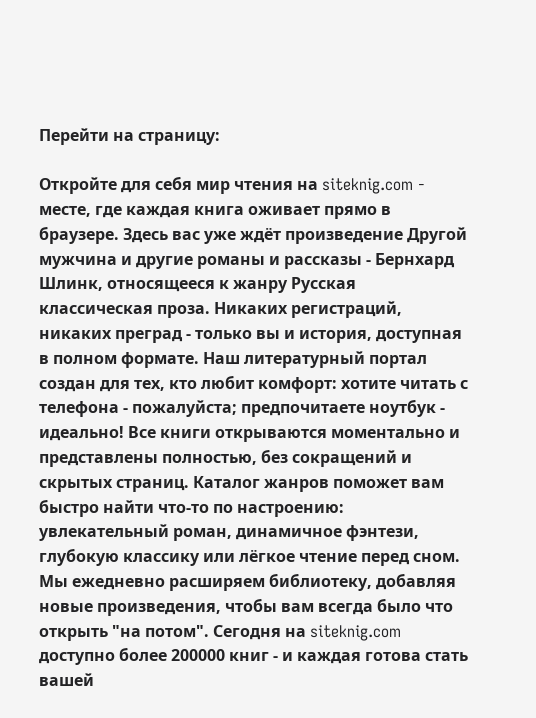Перейти на страницу:

Откройте для себя мир чтения на siteknig.com - месте, где каждая книга оживает прямо в браузере. Здесь вас уже ждёт произведение Другой мужчина и другие романы и рассказы - Бернхард Шлинк, относящееся к жанру Русская классическая проза. Никаких регистраций, никаких преград - только вы и история, доступная в полном формате. Наш литературный портал создан для тех, кто любит комфорт: хотите читать с телефона - пожалуйста; предпочитаете ноутбук - идеально! Все книги открываются моментально и представлены полностью, без сокращений и скрытых страниц. Каталог жанров поможет вам быстро найти что-то по настроению: увлекательный роман, динамичное фэнтези, глубокую классику или лёгкое чтение перед сном. Мы ежедневно расширяем библиотеку, добавляя новые произведения, чтобы вам всегда было что открыть "на потом". Сегодня на siteknig.com доступно более 200000 книг - и каждая готова стать вашей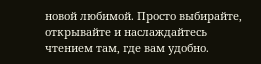новой любимой. Просто выбирайте, открывайте и наслаждайтесь чтением там, где вам удобно.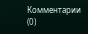Комментарии (0)